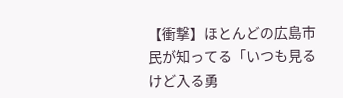【衝撃】ほとんどの広島市民が知ってる「いつも見るけど入る勇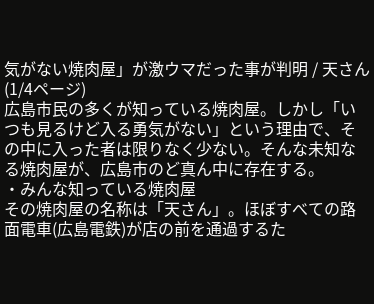気がない焼肉屋」が激ウマだった事が判明 / 天さん (1/4ページ)
広島市民の多くが知っている焼肉屋。しかし「いつも見るけど入る勇気がない」という理由で、その中に入った者は限りなく少ない。そんな未知なる焼肉屋が、広島市のど真ん中に存在する。
・みんな知っている焼肉屋
その焼肉屋の名称は「天さん」。ほぼすべての路面電車(広島電鉄)が店の前を通過するた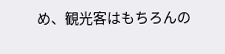め、観光客はもちろんの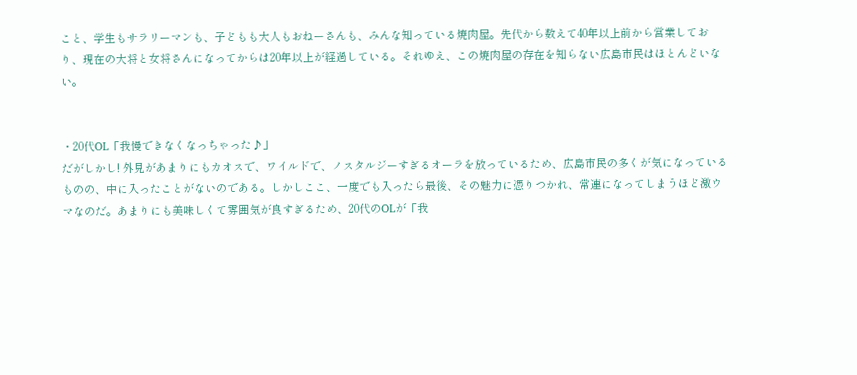こと、学生もサラリーマンも、子どもも大人もおねーさんも、みんな知っている焼肉屋。先代から数えて40年以上前から営業しており、現在の大将と女将さんになってからは20年以上が経過している。それゆえ、この焼肉屋の存在を知らない広島市民はほとんどいない。


・20代OL「我慢できなくなっちゃった♪」
だがしかし! 外見があまりにもカオスで、ワイルドで、ノスタルジーすぎるオーラを放っているため、広島市民の多くが気になっているものの、中に入ったことがないのである。しかしここ、一度でも入ったら最後、その魅力に憑りつかれ、常連になってしまうほど激ウマなのだ。あまりにも美味しくて雰囲気が良すぎるため、20代のOLが「我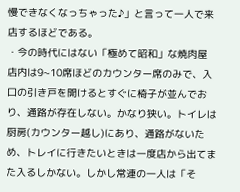慢できなくなっちゃった♪」と言って一人で来店するほどである。
・今の時代にはない「極めて昭和」な焼肉屋
店内は9~10席ほどのカウンター席のみで、入口の引き戸を開けるとすぐに椅子が並んでおり、通路が存在しない。かなり狭い。トイレは厨房(カウンター越し)にあり、通路がないため、トレイに行きたいときは一度店から出てまた入るしかない。しかし常連の一人は「そ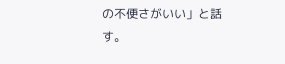の不便さがいい」と話す。